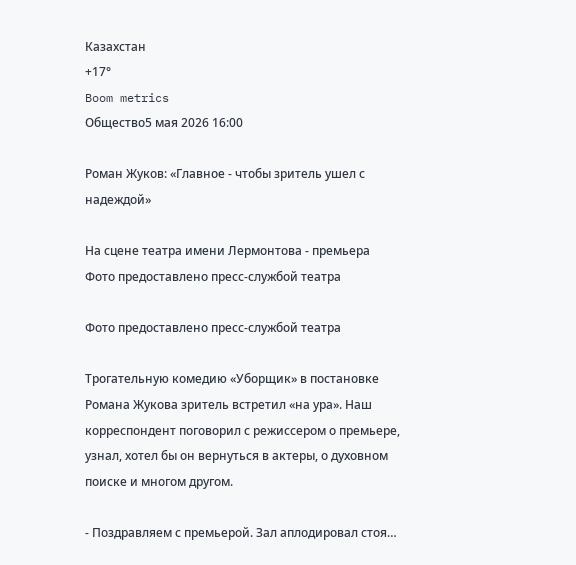Казахстан
+17°
Boom metrics
Общество5 мая 2026 16:00

Роман Жуков: «Главное - чтобы зритель ушел с надеждой»

На сцене театра имени Лермонтова - премьера
Фото предоставлено пресс-службой театра

Фото предоставлено пресс-службой театра

Трогательную комедию «Уборщик» в постановке Романа Жукова зритель встретил «на ура». Наш корреспондент поговорил с режиссером о премьере, узнал, хотел бы он вернуться в актеры, о духовном поиске и многом другом.

- Поздравляем с премьерой. Зал аплодировал стоя…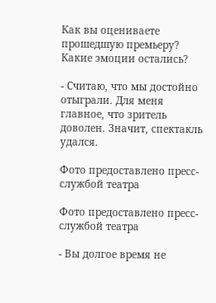Как вы оцениваете прошедшую премьеру? Какие эмоции остались?

- Считаю, что мы достойно отыграли. Для меня главное, что зритель доволен. Значит, спектакль удался.

Фото предоставлено пресс-службой театра

Фото предоставлено пресс-службой театра

- Вы долгое время не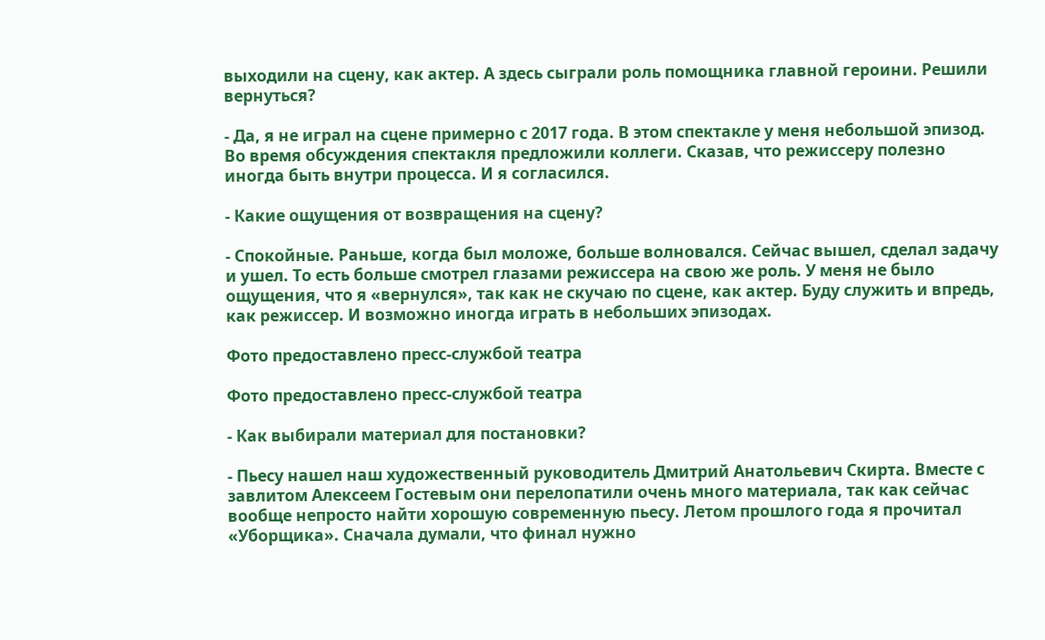выходили на сцену, как актер. А здесь сыграли роль помощника главной героини. Решили вернуться?

- Да, я не играл на сцене примерно с 2017 года. В этом спектакле у меня небольшой эпизод. Во время обсуждения спектакля предложили коллеги. Сказав, что режиссеру полезно иногда быть внутри процесса. И я согласился.

- Какие ощущения от возвращения на сцену?

- Спокойные. Раньше, когда был моложе, больше волновался. Сейчас вышел, сделал задачу и ушел. То есть больше смотрел глазами режиссера на свою же роль. У меня не было ощущения, что я «вернулся», так как не скучаю по сцене, как актер. Буду служить и впредь, как режиссер. И возможно иногда играть в небольших эпизодах.

Фото предоставлено пресс-службой театра

Фото предоставлено пресс-службой театра

- Как выбирали материал для постановки?

- Пьесу нашел наш художественный руководитель Дмитрий Анатольевич Скирта. Вместе с завлитом Алексеем Гостевым они перелопатили очень много материала, так как сейчас вообще непросто найти хорошую современную пьесу. Летом прошлого года я прочитал «Уборщика». Сначала думали, что финал нужно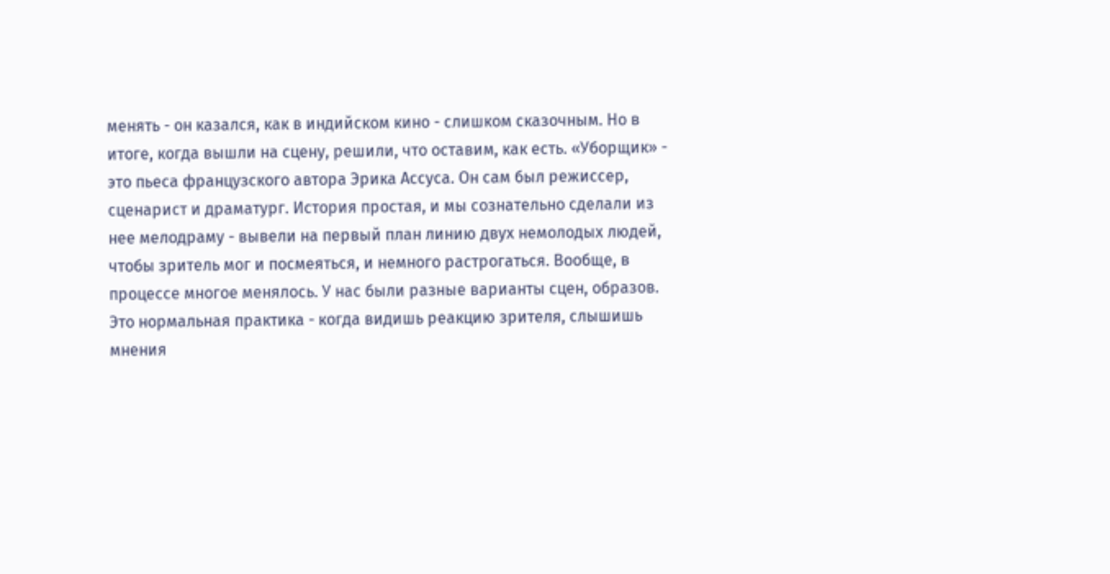менять - он казался, как в индийском кино - слишком сказочным. Но в итоге, когда вышли на сцену, решили, что оставим, как есть. «Уборщик» - это пьеса французского автора Эрика Ассуса. Он сам был режиссер, сценарист и драматург. История простая, и мы сознательно сделали из нее мелодраму - вывели на первый план линию двух немолодых людей, чтобы зритель мог и посмеяться, и немного растрогаться. Вообще, в процессе многое менялось. У нас были разные варианты сцен, образов. Это нормальная практика - когда видишь реакцию зрителя, слышишь мнения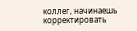коллег, начинаешь корректировать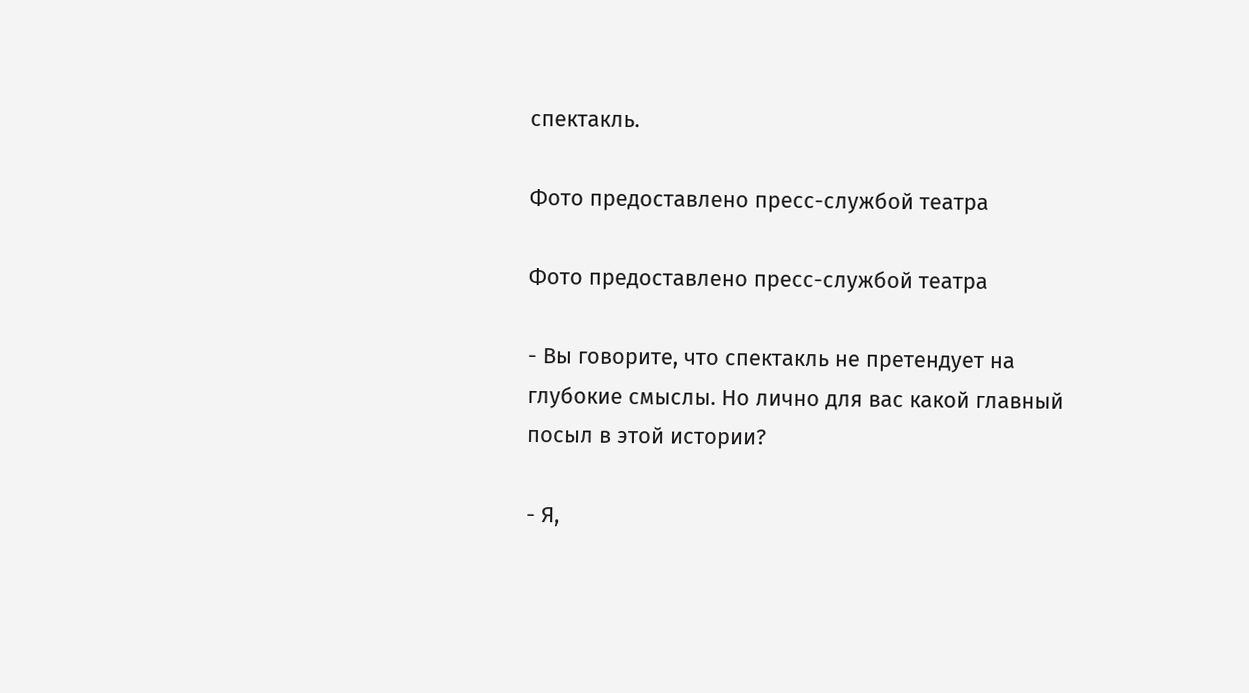спектакль.

Фото предоставлено пресс-службой театра

Фото предоставлено пресс-службой театра

- Вы говорите, что спектакль не претендует на глубокие смыслы. Но лично для вас какой главный посыл в этой истории?

- Я,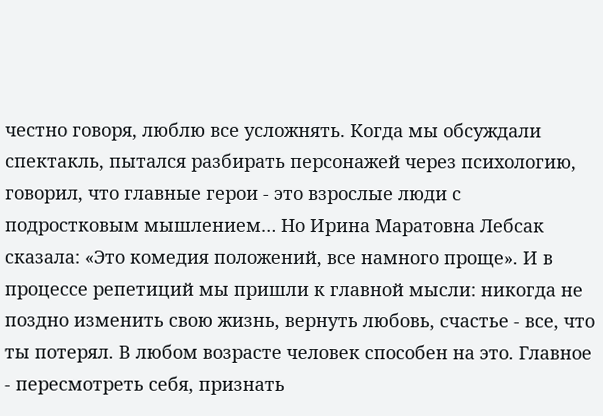честно говоря, люблю все усложнять. Когда мы обсуждали спектакль, пытался разбирать персонажей через психологию, говорил, что главные герои - это взрослые люди с подростковым мышлением… Но Ирина Маратовна Лебсак сказала: «Это комедия положений, все намного проще». И в процессе репетиций мы пришли к главной мысли: никогда не поздно изменить свою жизнь, вернуть любовь, счастье - все, что ты потерял. В любом возрасте человек способен на это. Главное - пересмотреть себя, признать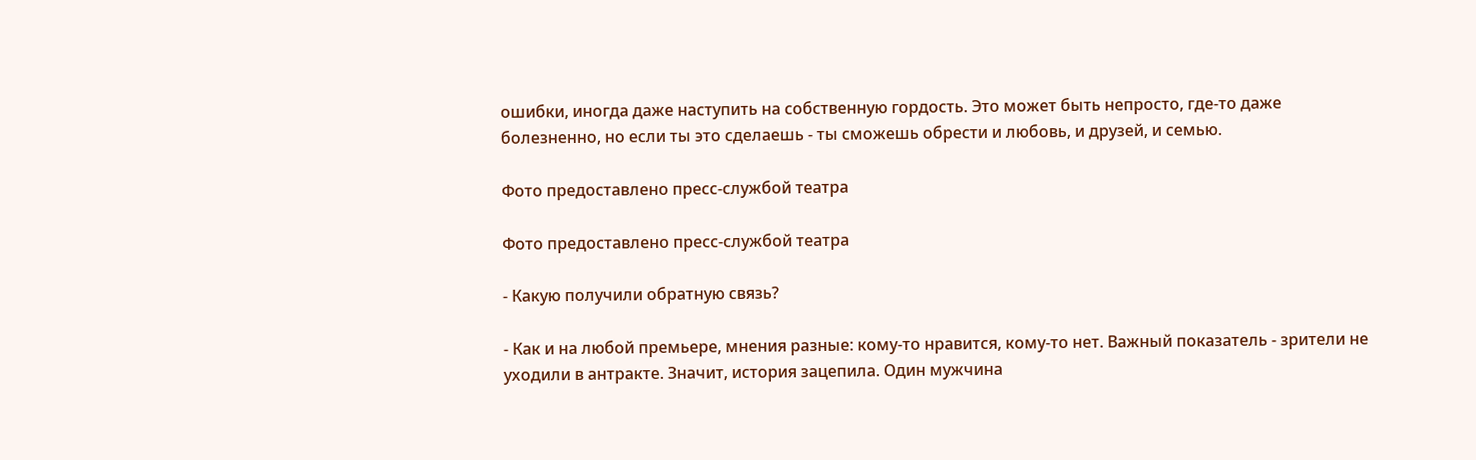ошибки, иногда даже наступить на собственную гордость. Это может быть непросто, где-то даже болезненно, но если ты это сделаешь - ты сможешь обрести и любовь, и друзей, и семью.

Фото предоставлено пресс-службой театра

Фото предоставлено пресс-службой театра

- Какую получили обратную связь?

- Как и на любой премьере, мнения разные: кому-то нравится, кому-то нет. Важный показатель - зрители не уходили в антракте. Значит, история зацепила. Один мужчина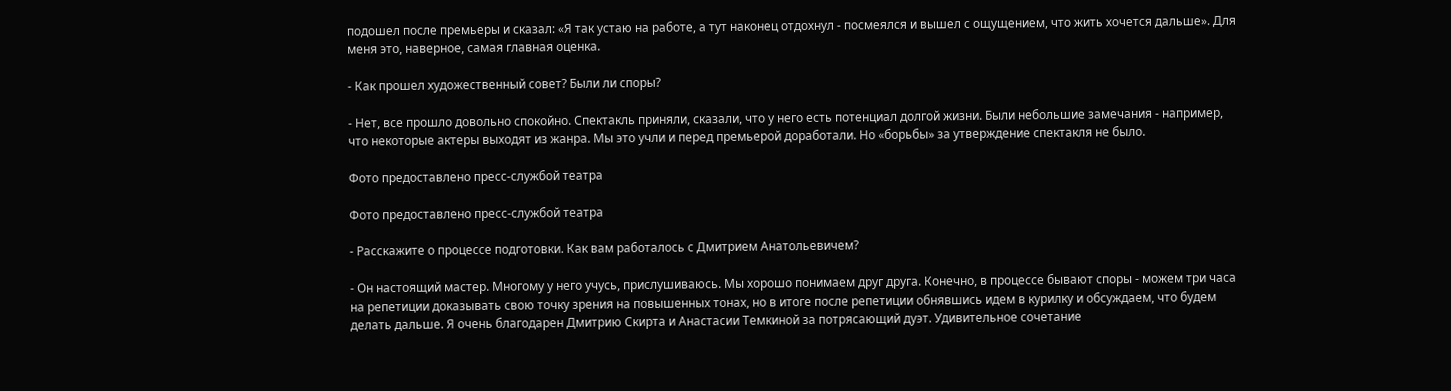подошел после премьеры и сказал: «Я так устаю на работе, а тут наконец отдохнул - посмеялся и вышел с ощущением, что жить хочется дальше». Для меня это, наверное, самая главная оценка.

- Как прошел художественный совет? Были ли споры?

- Нет, все прошло довольно спокойно. Спектакль приняли, сказали, что у него есть потенциал долгой жизни. Были небольшие замечания - например, что некоторые актеры выходят из жанра. Мы это учли и перед премьерой доработали. Но «борьбы» за утверждение спектакля не было.

Фото предоставлено пресс-службой театра

Фото предоставлено пресс-службой театра

- Расскажите о процессе подготовки. Как вам работалось с Дмитрием Анатольевичем?

- Он настоящий мастер. Многому у него учусь, прислушиваюсь. Мы хорошо понимаем друг друга. Конечно, в процессе бывают споры - можем три часа на репетиции доказывать свою точку зрения на повышенных тонах, но в итоге после репетиции обнявшись идем в курилку и обсуждаем, что будем делать дальше. Я очень благодарен Дмитрию Скирта и Анастасии Темкиной за потрясающий дуэт. Удивительное сочетание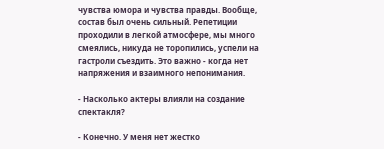чувства юмора и чувства правды. Вообще, состав был очень сильный. Репетиции проходили в легкой атмосфере, мы много смеялись, никуда не торопились, успели на гастроли съездить. Это важно - когда нет напряжения и взаимного непонимания.

- Насколько актеры влияли на создание спектакля?

- Конечно. У меня нет жестко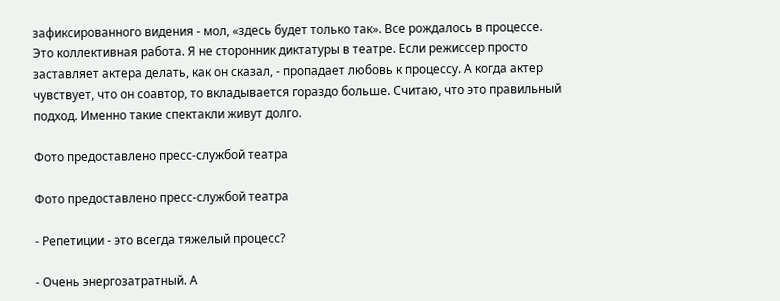зафиксированного видения - мол, «здесь будет только так». Все рождалось в процессе. Это коллективная работа. Я не сторонник диктатуры в театре. Если режиссер просто заставляет актера делать, как он сказал, - пропадает любовь к процессу. А когда актер чувствует, что он соавтор, то вкладывается гораздо больше. Считаю, что это правильный подход. Именно такие спектакли живут долго.

Фото предоставлено пресс-службой театра

Фото предоставлено пресс-службой театра

- Репетиции - это всегда тяжелый процесс?

- Очень энергозатратный. А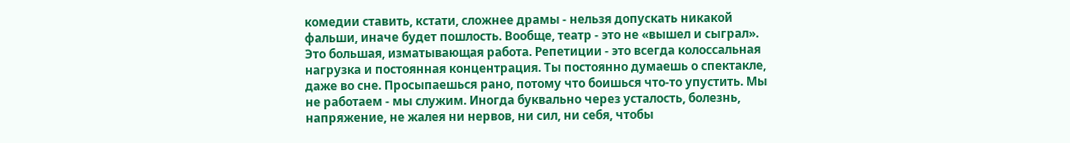комедии ставить, кстати, сложнее драмы - нельзя допускать никакой фальши, иначе будет пошлость. Вообще, театр - это не «вышел и сыграл». Это большая, изматывающая работа. Репетиции - это всегда колоссальная нагрузка и постоянная концентрация. Ты постоянно думаешь о спектакле, даже во сне. Просыпаешься рано, потому что боишься что-то упустить. Мы не работаем - мы служим. Иногда буквально через усталость, болезнь, напряжение, не жалея ни нервов, ни сил, ни себя, чтобы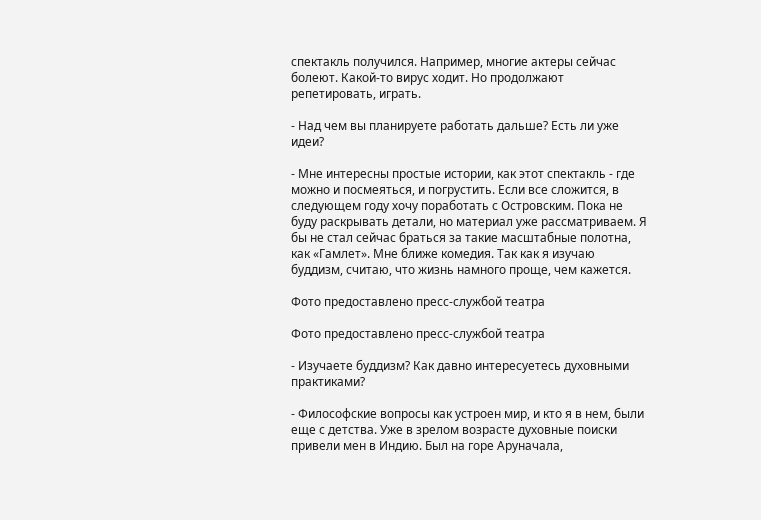спектакль получился. Например, многие актеры сейчас болеют. Какой-то вирус ходит. Но продолжают репетировать, играть.

- Над чем вы планируете работать дальше? Есть ли уже идеи?

- Мне интересны простые истории, как этот спектакль - где можно и посмеяться, и погрустить. Если все сложится, в следующем году хочу поработать с Островским. Пока не буду раскрывать детали, но материал уже рассматриваем. Я бы не стал сейчас браться за такие масштабные полотна, как «Гамлет». Мне ближе комедия. Так как я изучаю буддизм, считаю, что жизнь намного проще, чем кажется.

Фото предоставлено пресс-службой театра

Фото предоставлено пресс-службой театра

- Изучаете буддизм? Как давно интересуетесь духовными практиками?

- Философские вопросы как устроен мир, и кто я в нем, были еще с детства. Уже в зрелом возрасте духовные поиски привели мен в Индию. Был на горе Аруначала,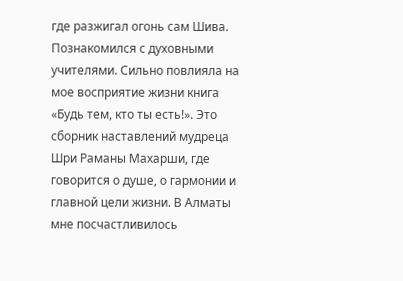где разжигал огонь сам Шива. Познакомился с духовными учителями. Сильно повлияла на мое восприятие жизни книга «Будь тем, кто ты есть!». Это сборник наставлений мудреца Шри Раманы Махарши, где говорится о душе, о гармонии и главной цели жизни. В Алматы мне посчастливилось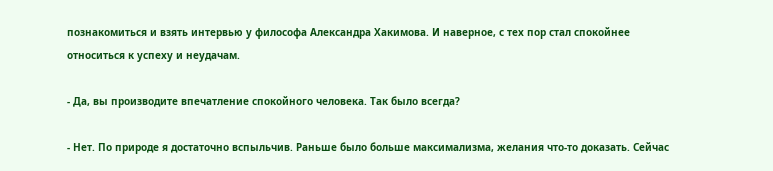познакомиться и взять интервью у философа Александра Хакимова. И наверное, с тех пор стал спокойнее относиться к успеху и неудачам.

- Да, вы производите впечатление спокойного человека. Так было всегда?

- Нет. По природе я достаточно вспыльчив. Раньше было больше максимализма, желания что-то доказать. Сейчас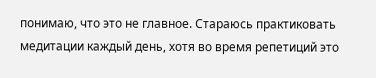понимаю, что это не главное. Стараюсь практиковать медитации каждый день, хотя во время репетиций это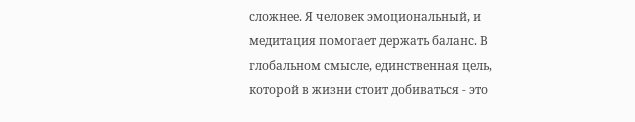сложнее. Я человек эмоциональный, и медитация помогает держать баланс. В глобальном смысле, единственная цель, которой в жизни стоит добиваться - это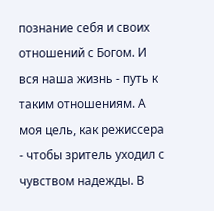познание себя и своих отношений с Богом. И вся наша жизнь - путь к таким отношениям. А моя цель, как режиссера - чтобы зритель уходил с чувством надежды. В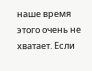наше время этого очень не хватает. Если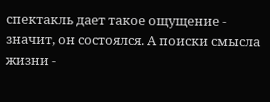спектакль дает такое ощущение - значит, он состоялся. А поиски смысла жизни -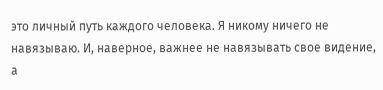это личный путь каждого человека. Я никому ничего не навязываю. И, наверное, важнее не навязывать свое видение, а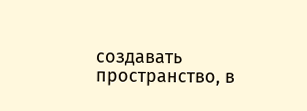создавать пространство, в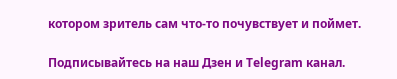котором зритель сам что-то почувствует и поймет.

Подписывайтесь на наш Дзен и Telegram канал.